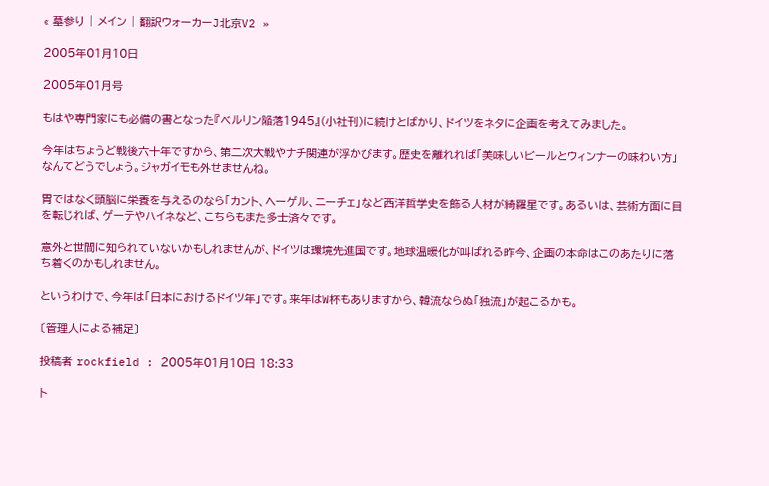« 墓参り | メイン | 翻訳ウォーカーJ北京V2 »

2005年01月10日

2005年01月号

もはや専門家にも必備の書となった『ベルリン陥落1945』(小社刊)に続けとばかり、ドイツをネタに企画を考えてみました。

今年はちょうど戦後六十年ですから、第二次大戦やナチ関連が浮かびます。歴史を離れれば「美味しいビールとウィンナーの味わい方」なんてどうでしょう。ジャガイモも外せませんね。

胃ではなく頭脳に栄養を与えるのなら「カント、ヘーゲル、ニーチェ」など西洋哲学史を飾る人材が綺羅星です。あるいは、芸術方面に目を転じれば、ゲーテやハイネなど、こちらもまた多士済々です。

意外と世間に知られていないかもしれませんが、ドイツは環境先進国です。地球温暖化が叫ばれる昨今、企画の本命はこのあたりに落ち着くのかもしれません。

というわけで、今年は「日本におけるドイツ年」です。来年はW杯もありますから、韓流ならぬ「独流」が起こるかも。

〔管理人による補足〕

投稿者 rockfield : 2005年01月10日 18:33

ト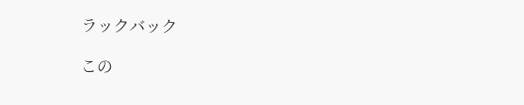ラックバック

この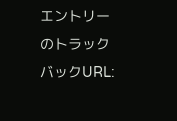エントリーのトラックバックURL: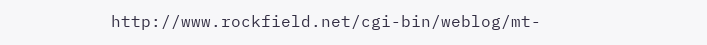http://www.rockfield.net/cgi-bin/weblog/mt-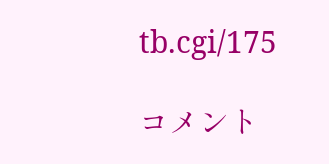tb.cgi/175

コメント